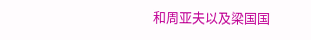和周亚夫以及梁国国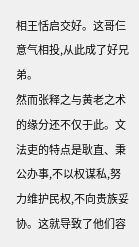相王恬启交好。这哥仨意气相投,从此成了好兄弟。
然而张释之与黄老之术的缘分还不仅于此。文法吏的特点是耿直、秉公办事,不以权谋私,努力维护民权,不向贵族妥协。这就导致了他们容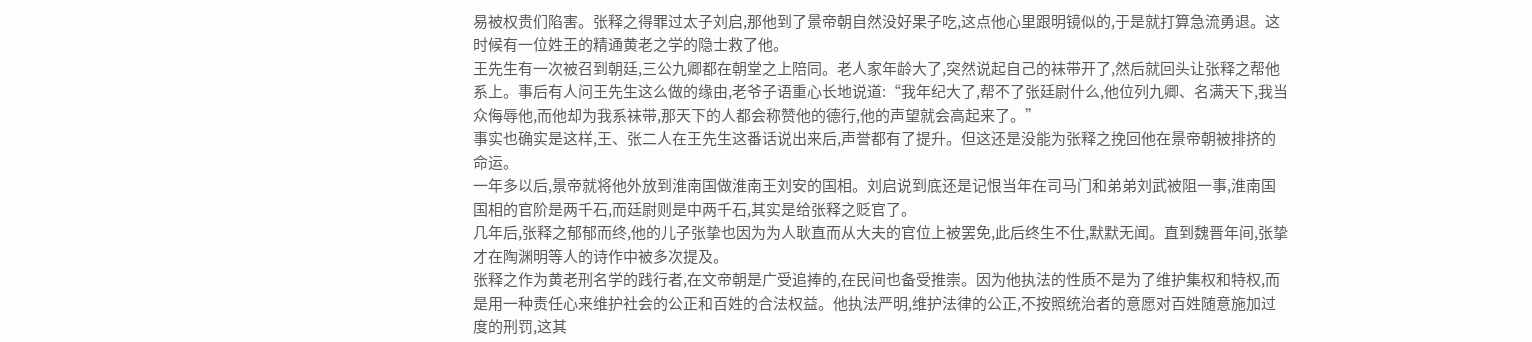易被权贵们陷害。张释之得罪过太子刘启,那他到了景帝朝自然没好果子吃,这点他心里跟明镜似的,于是就打算急流勇退。这时候有一位姓王的精通黄老之学的隐士救了他。
王先生有一次被召到朝廷,三公九卿都在朝堂之上陪同。老人家年龄大了,突然说起自己的袜带开了,然后就回头让张释之帮他系上。事后有人问王先生这么做的缘由,老爷子语重心长地说道:“我年纪大了,帮不了张廷尉什么,他位列九卿、名满天下,我当众侮辱他,而他却为我系袜带,那天下的人都会称赞他的德行,他的声望就会高起来了。”
事实也确实是这样,王、张二人在王先生这番话说出来后,声誉都有了提升。但这还是没能为张释之挽回他在景帝朝被排挤的命运。
一年多以后,景帝就将他外放到淮南国做淮南王刘安的国相。刘启说到底还是记恨当年在司马门和弟弟刘武被阻一事,淮南国国相的官阶是两千石,而廷尉则是中两千石,其实是给张释之贬官了。
几年后,张释之郁郁而终,他的儿子张挚也因为为人耿直而从大夫的官位上被罢免,此后终生不仕,默默无闻。直到魏晋年间,张挚才在陶渊明等人的诗作中被多次提及。
张释之作为黄老刑名学的践行者,在文帝朝是广受追捧的,在民间也备受推崇。因为他执法的性质不是为了维护集权和特权,而是用一种责任心来维护社会的公正和百姓的合法权益。他执法严明,维护法律的公正,不按照统治者的意愿对百姓随意施加过度的刑罚,这其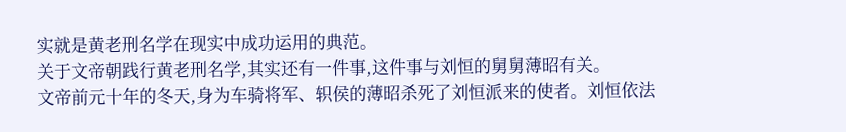实就是黄老刑名学在现实中成功运用的典范。
关于文帝朝践行黄老刑名学,其实还有一件事,这件事与刘恒的舅舅薄昭有关。
文帝前元十年的冬天,身为车骑将军、轵侯的薄昭杀死了刘恒派来的使者。刘恒依法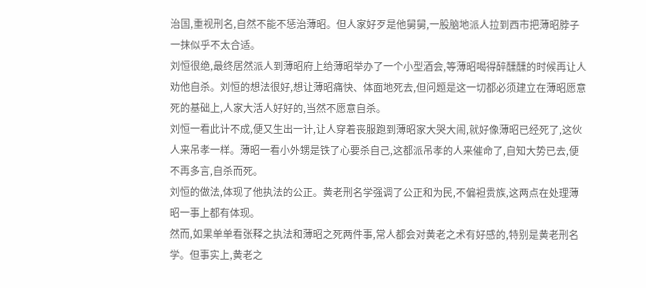治国,重视刑名,自然不能不惩治薄昭。但人家好歹是他舅舅,一股脑地派人拉到西市把薄昭脖子一抹似乎不太合适。
刘恒很绝,最终居然派人到薄昭府上给薄昭举办了一个小型酒会,等薄昭喝得醉醺醺的时候再让人劝他自杀。刘恒的想法很好,想让薄昭痛快、体面地死去,但问题是这一切都必须建立在薄昭愿意死的基础上,人家大活人好好的,当然不愿意自杀。
刘恒一看此计不成,便又生出一计,让人穿着丧服跑到薄昭家大哭大闹,就好像薄昭已经死了,这伙人来吊孝一样。薄昭一看小外甥是铁了心要杀自己,这都派吊孝的人来催命了,自知大势已去,便不再多言,自杀而死。
刘恒的做法,体现了他执法的公正。黄老刑名学强调了公正和为民,不偏袒贵族,这两点在处理薄昭一事上都有体现。
然而,如果单单看张释之执法和薄昭之死两件事,常人都会对黄老之术有好感的,特别是黄老刑名学。但事实上,黄老之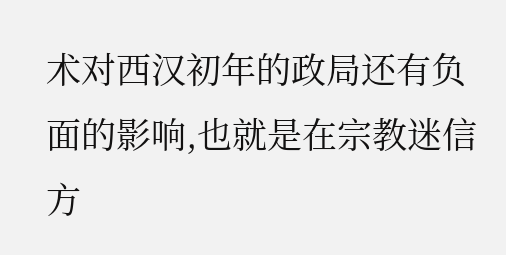术对西汉初年的政局还有负面的影响,也就是在宗教迷信方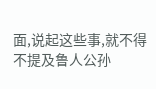面,说起这些事,就不得不提及鲁人公孙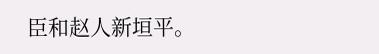臣和赵人新垣平。